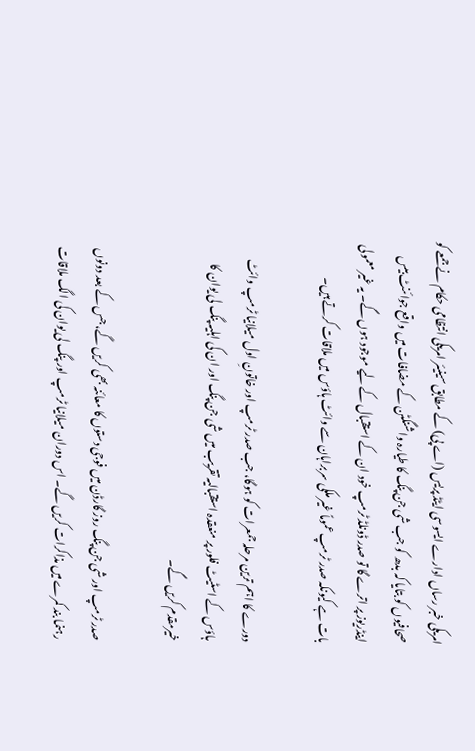امریکی خبر رساں ادارے ایسوسی ایٹڈ پریس (اے پی) کے مطابق سینیئر امریکی انتظامی حکام نے جمعے کو صحافیوں کو بتایا کہ بدھ کو جب شی جن پنگ کا طیارہ واشنگٹن کے مضافات میں واقع جوائنٹ بیس اینڈریوز پر اترے گا تو صدر ڈونلڈ ٹرمپ خود ان کے استقبال کے لیے موجود ہوں گے۔ یہ غیر معمولی بات ہے کیونکہ صدر ٹرمپ عموماً غیر ملکی سربراہان سے وائٹ ہاؤس میں ملاقات کرتے ہیں۔

دورے کا اہم ترین مرحلہ جمعرات کو ہوگا، جب صدر ٹرمپ اور خاتونِ اول میلانیا ٹرمپ وائٹ ہاؤس کے اسٹیٹ فلور پر منعقدہ استقبالیہ تقریب میں شی جن پنگ اور ان کی اہلیہ پنگ لی یوان کا خیرمقدم کریں گے۔

صدر ٹرمپ اور شی جن پنگ روز گارڈن میں فوجی دستوں کا معائنہ بھی کریں گے، جس کے بعد دونوں رہنما بند کمرے میں مذاکرات کریں گے۔ اس دوران میلانیا ٹرمپ اور پنگ لی یوان کی الگ ملاقات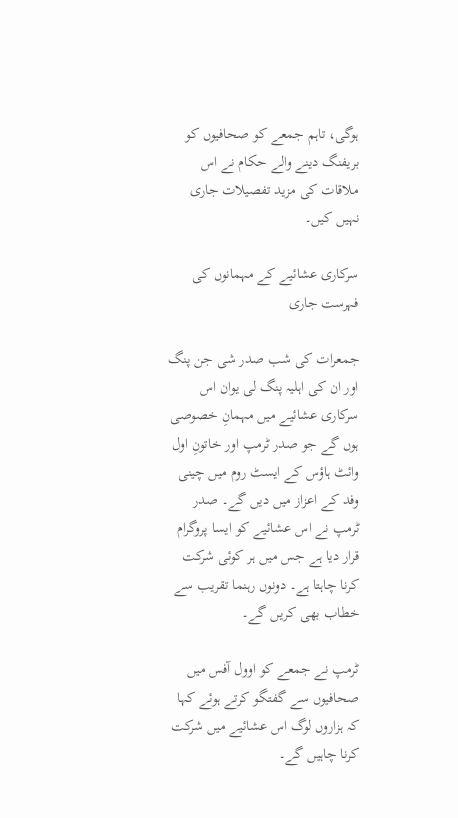ہوگی، تاہم جمعے کو صحافیوں کو بریفنگ دینے والے حکام نے اس ملاقات کی مزید تفصیلات جاری نہیں کیں۔

سرکاری عشائیے کے مہمانوں کی فہرست جاری

جمعرات کی شب صدر شی جن پنگ اور ان کی اہلیہ پنگ لی یوان اس سرکاری عشائیے میں مہمانِ خصوصی ہوں گے جو صدر ٹرمپ اور خاتونِ اول وائٹ ہاؤس کے ایسٹ روم میں چینی وفد کے اعزاز میں دیں گے۔ صدر ٹرمپ نے اس عشائیے کو ایسا پروگرام قرار دیا ہے جس میں ہر کوئی شرکت کرنا چاہتا ہے۔ دونوں رہنما تقریب سے خطاب بھی کریں گے۔

ٹرمپ نے جمعے کو اوول آفس میں صحافیوں سے گفتگو کرتے ہوئے کہا کہ ہزاروں لوگ اس عشائیے میں شرکت کرنا چاہیں گے۔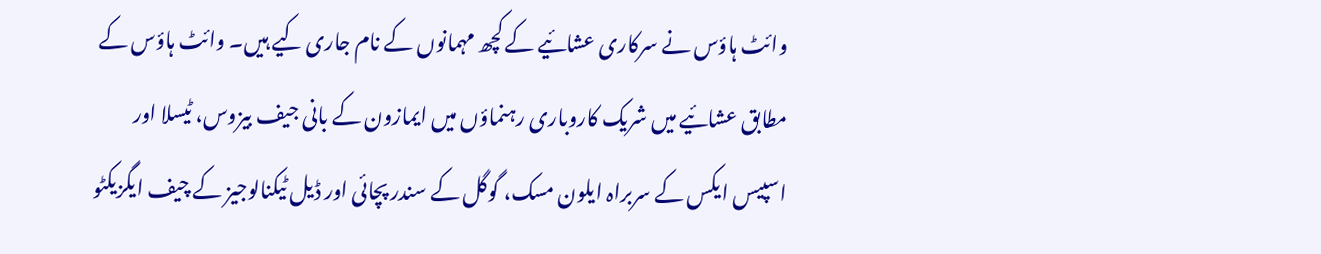وائٹ ہاؤس نے سرکاری عشائیے کے کچھ مہمانوں کے نام جاری کیے ہیں۔ وائٹ ہاؤس کے مطابق عشائیے میں شریک کاروباری رہنماؤں میں ایمازون کے بانی جیف بیزوس، ٹیسلا اور اسپیس ایکس کے سربراہ ایلون مسک، گوگل کے سندر پچائی اور ڈیل ٹیکنالوجیز کے چیف ایگزیکٹو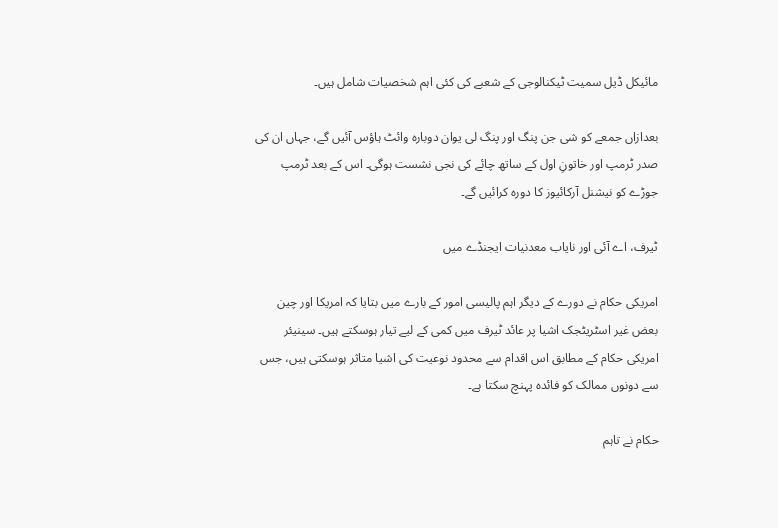مائیکل ڈیل سمیت ٹیکنالوجی کے شعبے کی کئی اہم شخصیات شامل ہیں۔

بعدازاں جمعے کو شی جن پنگ اور پنگ لی یوان دوبارہ وائٹ ہاؤس آئیں گے، جہاں ان کی صدر ٹرمپ اور خاتونِ اول کے ساتھ چائے کی نجی نشست ہوگی۔ اس کے بعد ٹرمپ جوڑے کو نیشنل آرکائیوز کا دورہ کرائیں گے۔

ٹیرف، اے آئی اور نایاب معدنیات ایجنڈے میں

امریکی حکام نے دورے کے دیگر اہم پالیسی امور کے بارے میں بتایا کہ امریکا اور چین بعض غیر اسٹریٹجک اشیا پر عائد ٹیرف میں کمی کے لیے تیار ہوسکتے ہیں۔ سینیئر امریکی حکام کے مطابق اس اقدام سے محدود نوعیت کی اشیا متاثر ہوسکتی ہیں، جس سے دونوں ممالک کو فائدہ پہنچ سکتا ہے۔

حکام نے تاہم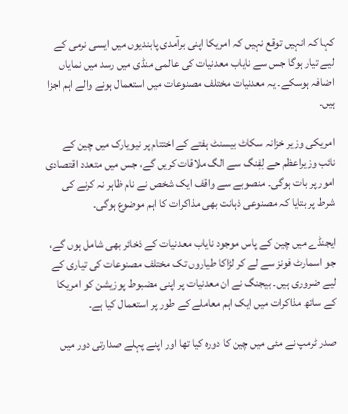کہا کہ انہیں توقع نہیں کہ امریکا اپنی برآمدی پابندیوں میں ایسی نرمی کے لیے تیار ہوگا جس سے نایاب معدنیات کی عالمی منڈی میں رسد میں نمایاں اضافہ ہوسکے۔ یہ معدنیات مختلف مصنوعات میں استعمال ہونے والے اہم اجزا ہیں۔

امریکی وزیر خزانہ سکاٹ بیسنٹ ہفتے کے اختتام پر نیویارک میں چین کے نائب وزیراعظم حے لِفِنگ سے الگ ملاقات کریں گے، جس میں متعدد اقتصادی امور پر بات ہوگی۔ منصوبے سے واقف ایک شخص نے نام ظاہر نہ کرنے کی شرط پر بتایا کہ مصنوعی ذہانت بھی مذاکرات کا اہم موضوع ہوگی۔

ایجنڈے میں چین کے پاس موجود نایاب معدنیات کے ذخائر بھی شامل ہوں گے، جو اسمارٹ فونز سے لے کر لڑاکا طیاروں تک مختلف مصنوعات کی تیاری کے لیے ضروری ہیں۔ بیجنگ نے ان معدنیات پر اپنی مضبوط پوزیشن کو امریکا کے ساتھ مذاکرات میں ایک اہم معاملے کے طور پر استعمال کیا ہے۔

صدر ٹرمپ نے مئی میں چین کا دورہ کیا تھا اور اپنے پہلے صدارتی دور میں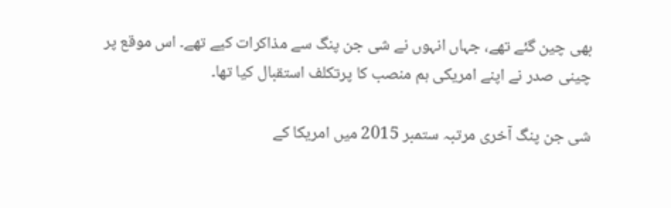بھی چین گئے تھے، جہاں انہوں نے شی جن پنگ سے مذاکرات کیے تھے۔ اس موقع پر چینی صدر نے اپنے امریکی ہم منصب کا پرتکلف استقبال کیا تھا۔

شی جن پنگ آخری مرتبہ ستمبر 2015 میں امریکا کے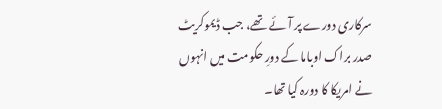سرکاری دورے پر آئے تھے، جب ڈیموکریٹ صدر براک اوباما کے دورِ حکومت میں انہوں نے امریکا کا دورہ کیا تھا۔